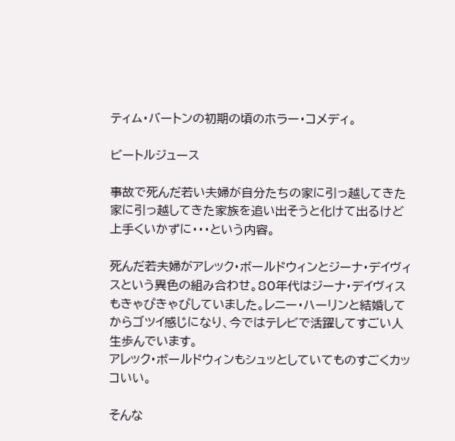ティム・バートンの初期の頃のホラー・コメディ。

ビートルジュース

事故で死んだ若い夫婦が自分たちの家に引っ越してきた家に引っ越してきた家族を追い出そうと化けて出るけど上手くいかずに・・・という内容。

死んだ若夫婦がアレック・ボールドウィンとジーナ・デイヴィスという異色の組み合わせ。80年代はジーナ・デイヴィスもきゃぴきゃぴしていました。レニー・ハーリンと結婚してからゴツイ感じになり、今ではテレビで活躍してすごい人生歩んでいます。
アレック・ボールドウィンもシュッとしていてものすごくカッコいい。

そんな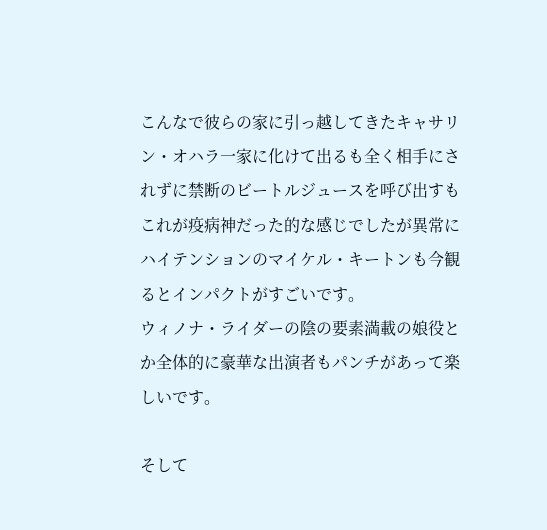こんなで彼らの家に引っ越してきたキャサリン・オハラ一家に化けて出るも全く相手にされずに禁断のビートルジュースを呼び出すもこれが疫病神だった的な感じでしたが異常にハイテンションのマイケル・キートンも今観るとインパクトがすごいです。
ウィノナ・ライダーの陰の要素満載の娘役とか全体的に豪華な出演者もパンチがあって楽しいです。

そして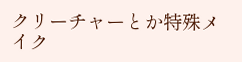クリーチャーとか特殊メイク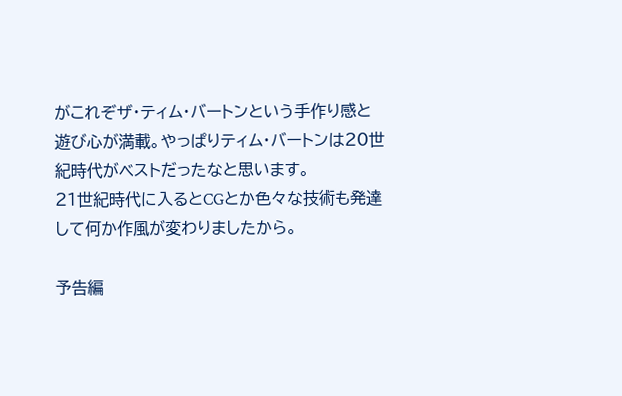がこれぞザ・ティム・バートンという手作り感と遊び心が満載。やっぱりティム・バートンは20世紀時代がベストだったなと思います。
21世紀時代に入るとCGとか色々な技術も発達して何か作風が変わりましたから。

予告編